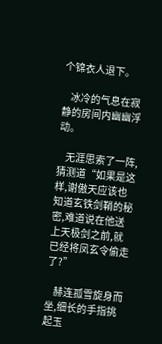个锦衣人退下。

    冰冷的气息在寂静的房间内幽幽浮动。

    无涯思索了一阵,猜测道“如果是这样,谢傲天应该也知道玄铁剑鞘的秘密,难道说在他送上天极剑之前,就已经将凤玄令偷走了?”

    赫连孤雪旋身而坐,细长的手指挑起玉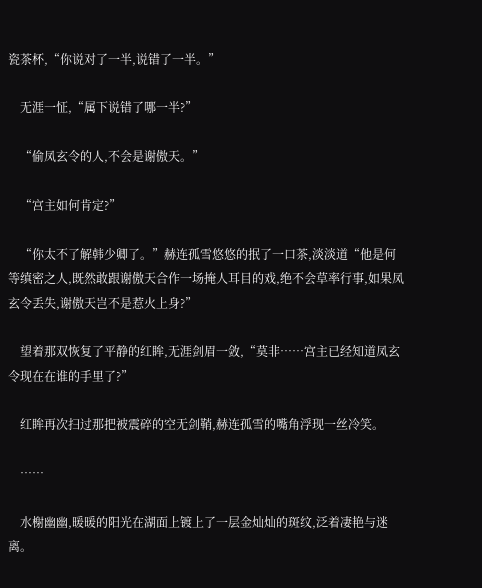瓷茶杯,“你说对了一半,说错了一半。”

    无涯一怔,“属下说错了哪一半?”

    “偷凤玄令的人,不会是谢傲天。”

    “宫主如何肯定?”

    “你太不了解韩少卿了。”赫连孤雪悠悠的抿了一口茶,淡淡道“他是何等缜密之人,既然敢跟谢傲天合作一场掩人耳目的戏,绝不会草率行事,如果凤玄令丢失,谢傲天岂不是惹火上身?”

    望着那双恢复了平静的红眸,无涯剑眉一敛,“莫非……宫主已经知道凤玄令现在在谁的手里了?”

    红眸再次扫过那把被震碎的空无剑鞘,赫连孤雪的嘴角浮现一丝冷笑。

    ……

    水榭幽幽,暖暖的阳光在湖面上镀上了一层金灿灿的斑纹,泛着凄艳与迷离。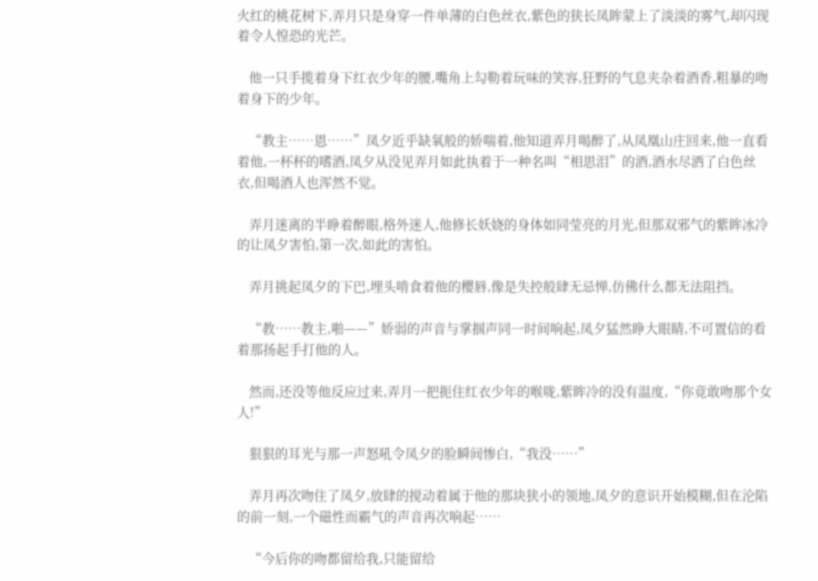火红的桃花树下,弄月只是身穿一件单薄的白色丝衣,紫色的狭长凤眸蒙上了淡淡的雾气,却闪现着令人惶恐的光芒。

    他一只手揽着身下红衣少年的腰,嘴角上勾勒着玩味的笑容,狂野的气息夹杂着酒香,粗暴的吻着身下的少年。

    “教主……恩……”凤夕近乎缺氧般的娇喘着,他知道弄月喝醉了,从凤凰山庄回来,他一直看着他,一杯杯的嗜酒,凤夕从没见弄月如此执着于一种名叫“相思泪”的酒,酒水尽洒了白色丝衣,但喝酒人也浑然不觉。

    弄月迷离的半睁着醉眼,格外迷人,他修长妖娆的身体如同莹亮的月光,但那双邪气的紫眸冰冷的让凤夕害怕,第一次,如此的害怕。

    弄月挑起凤夕的下巴,埋头啃食着他的樱唇,像是失控般肆无忌惮,仿佛什么都无法阻挡。

    “教……教主,啪——”娇弱的声音与掌掴声同一时间响起,凤夕猛然睁大眼睛,不可置信的看着那扬起手打他的人。

    然而,还没等他反应过来,弄月一把扼住红衣少年的喉咙,紫眸冷的没有温度,“你竟敢吻那个女人!”

    狠狠的耳光与那一声怒吼令凤夕的脸瞬间惨白,“我没……”

    弄月再次吻住了凤夕,放肆的搅动着属于他的那块狭小的领地,凤夕的意识开始模糊,但在沦陷的前一刻,一个磁性而霸气的声音再次响起……

    “今后你的吻都留给我,只能留给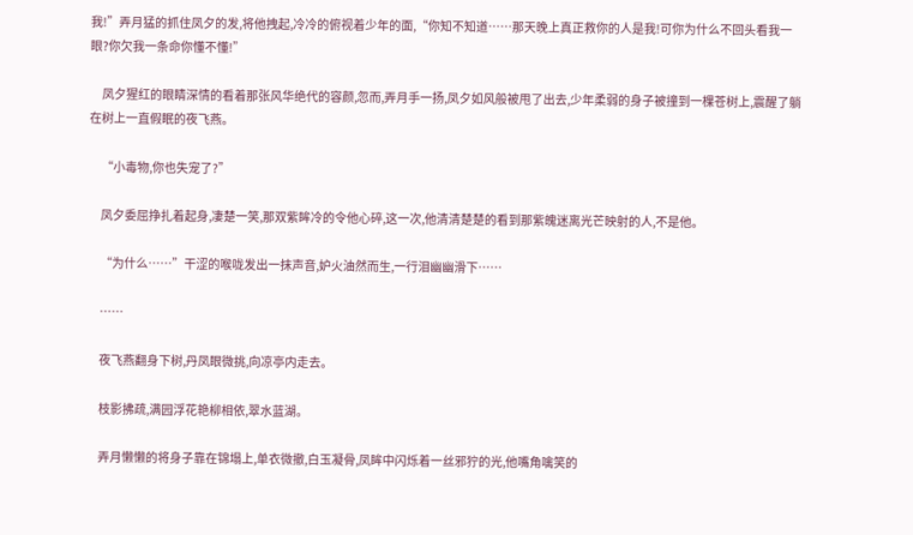我!”弄月猛的抓住凤夕的发,将他拽起,冷冷的俯视着少年的面,“你知不知道……那天晚上真正救你的人是我!可你为什么不回头看我一眼?你欠我一条命你懂不懂!”

    凤夕猩红的眼睛深情的看着那张风华绝代的容颜,忽而,弄月手一扬,凤夕如风般被甩了出去,少年柔弱的身子被撞到一棵苍树上,震醒了躺在树上一直假眠的夜飞燕。

    “小毒物,你也失宠了?”

    凤夕委屈挣扎着起身,凄楚一笑,那双紫眸冷的令他心碎,这一次,他清清楚楚的看到那紫魄迷离光芒映射的人,不是他。

    “为什么……”干涩的喉咙发出一抹声音,妒火油然而生,一行泪幽幽滑下……

    ……

    夜飞燕翻身下树,丹凤眼微挑,向凉亭内走去。

    枝影拂疏,满园浮花艳柳相依,翠水蓝湖。

    弄月懒懒的将身子靠在锦塌上,单衣微撤,白玉凝骨,凤眸中闪烁着一丝邪狞的光,他嘴角噙笑的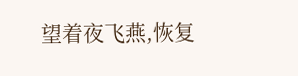望着夜飞燕,恢复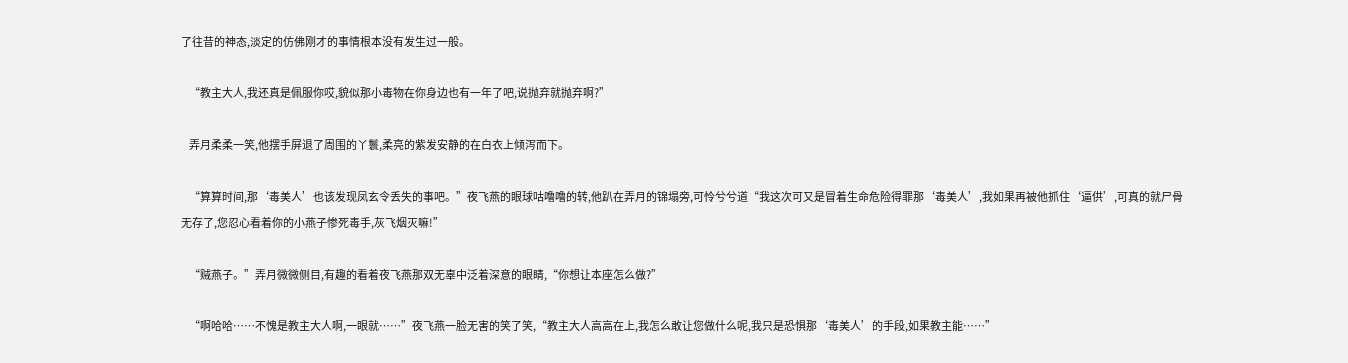了往昔的神态,淡定的仿佛刚才的事情根本没有发生过一般。

    “教主大人,我还真是佩服你哎,貌似那小毒物在你身边也有一年了吧,说抛弃就抛弃啊?”

    弄月柔柔一笑,他摆手屏退了周围的丫鬟,柔亮的紫发安静的在白衣上倾泻而下。

    “算算时间,那‘毒美人’也该发现凤玄令丢失的事吧。”夜飞燕的眼球咕噜噜的转,他趴在弄月的锦塌旁,可怜兮兮道“我这次可又是冒着生命危险得罪那‘毒美人’,我如果再被他抓住‘逼供’,可真的就尸骨无存了,您忍心看着你的小燕子惨死毒手,灰飞烟灭嘛!”

    “贼燕子。”弄月微微侧目,有趣的看着夜飞燕那双无辜中泛着深意的眼睛,“你想让本座怎么做?”

    “啊哈哈……不愧是教主大人啊,一眼就……”夜飞燕一脸无害的笑了笑,“教主大人高高在上,我怎么敢让您做什么呢,我只是恐惧那‘毒美人’的手段,如果教主能……”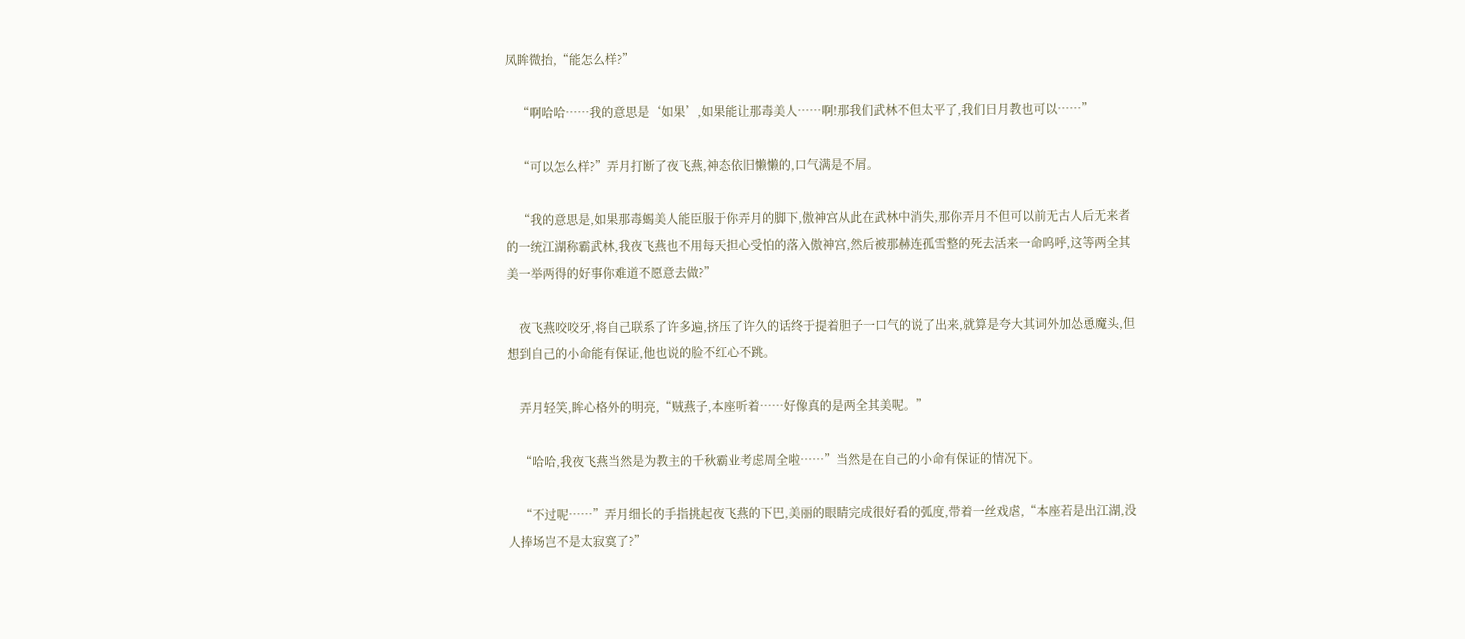凤眸微抬,“能怎么样?”

    “啊哈哈……我的意思是‘如果’,如果能让那毒美人……啊!那我们武林不但太平了,我们日月教也可以……”

    “可以怎么样?”弄月打断了夜飞燕,神态依旧懒懒的,口气满是不屑。

    “我的意思是,如果那毒蝎美人能臣服于你弄月的脚下,傲神宫从此在武林中消失,那你弄月不但可以前无古人后无来者的一统江湖称霸武林,我夜飞燕也不用每天担心受怕的落入傲神宫,然后被那赫连孤雪整的死去活来一命呜呼,这等两全其美一举两得的好事你难道不愿意去做?”

    夜飞燕咬咬牙,将自己联系了许多遍,挤压了许久的话终于提着胆子一口气的说了出来,就算是夸大其词外加怂恿魔头,但想到自己的小命能有保证,他也说的脸不红心不跳。

    弄月轻笑,眸心格外的明亮,“贼燕子,本座听着……好像真的是两全其美呢。”

    “哈哈,我夜飞燕当然是为教主的千秋霸业考虑周全啦……”当然是在自己的小命有保证的情况下。

    “不过呢……”弄月细长的手指挑起夜飞燕的下巴,美丽的眼睛完成很好看的弧度,带着一丝戏虐,“本座若是出江湖,没人捧场岂不是太寂寞了?”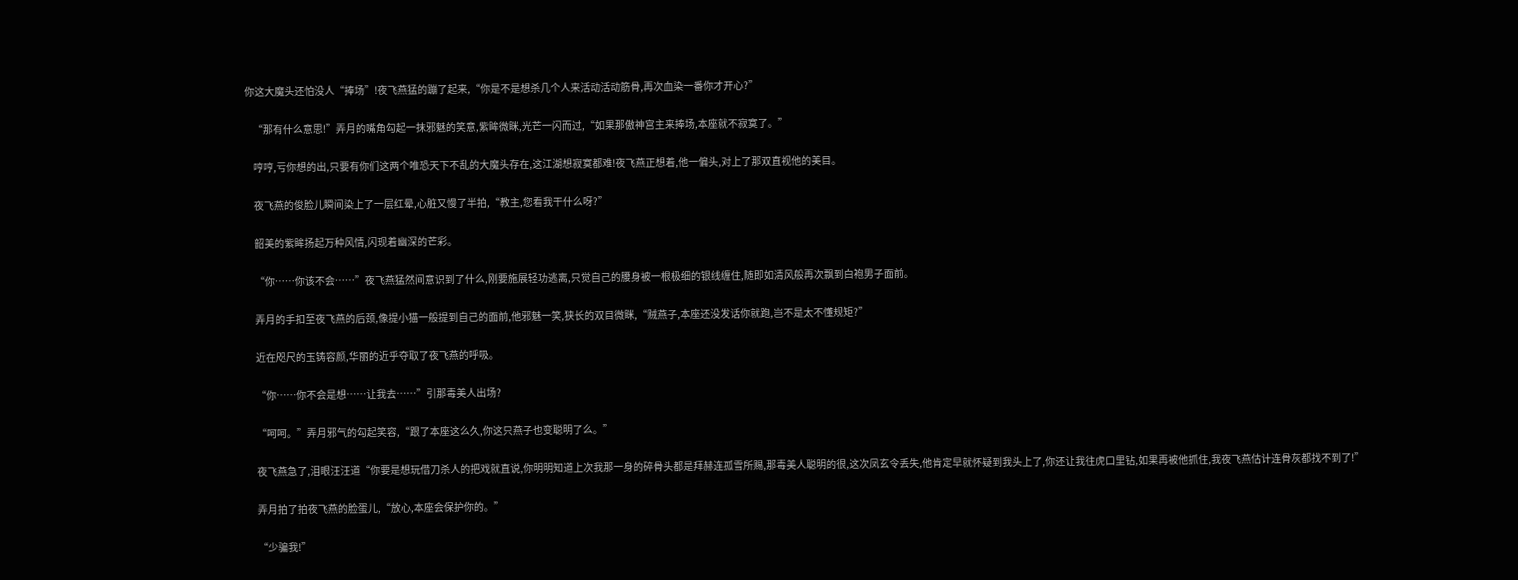你这大魔头还怕没人“捧场”!夜飞燕猛的蹦了起来,“你是不是想杀几个人来活动活动筋骨,再次血染一番你才开心?”

    “那有什么意思!”弄月的嘴角勾起一抹邪魅的笑意,紫眸微眯,光芒一闪而过,“如果那傲神宫主来捧场,本座就不寂寞了。”

    哼哼,亏你想的出,只要有你们这两个唯恐天下不乱的大魔头存在,这江湖想寂寞都难!夜飞燕正想着,他一偏头,对上了那双直视他的美目。

    夜飞燕的俊脸儿瞬间染上了一层红晕,心脏又慢了半拍,“教主,您看我干什么呀?”

    韶美的紫眸扬起万种风情,闪现着幽深的芒彩。

    “你……你该不会……”夜飞燕猛然间意识到了什么,刚要施展轻功逃离,只觉自己的腰身被一根极细的银线缠住,随即如清风般再次飘到白袍男子面前。

    弄月的手扣至夜飞燕的后颈,像提小猫一般提到自己的面前,他邪魅一笑,狭长的双目微眯,“贼燕子,本座还没发话你就跑,岂不是太不懂规矩?”

    近在咫尺的玉铸容颜,华丽的近乎夺取了夜飞燕的呼吸。

    “你……你不会是想……让我去……”引那毒美人出场?

    “呵呵。”弄月邪气的勾起笑容,“跟了本座这么久,你这只燕子也变聪明了么。”

    夜飞燕急了,泪眼汪汪道“你要是想玩借刀杀人的把戏就直说,你明明知道上次我那一身的碎骨头都是拜赫连孤雪所赐,那毒美人聪明的很,这次凤玄令丢失,他肯定早就怀疑到我头上了,你还让我往虎口里钻,如果再被他抓住,我夜飞燕估计连骨灰都找不到了!”

    弄月拍了拍夜飞燕的脸蛋儿,“放心,本座会保护你的。”

    “少骗我!”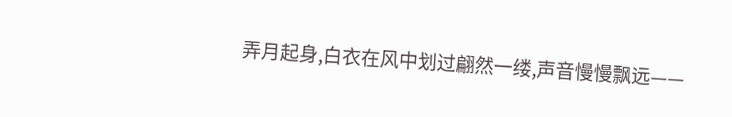弄月起身,白衣在风中划过翩然一缕,声音慢慢飘远——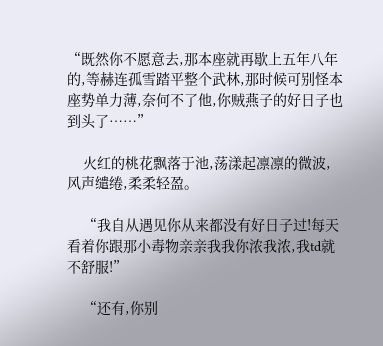“既然你不愿意去,那本座就再歇上五年八年的,等赫连孤雪踏平整个武林,那时候可别怪本座势单力薄,奈何不了他,你贼燕子的好日子也到头了……”

    火红的桃花飘落于池,荡漾起凛凛的微波,风声缱绻,柔柔轻盈。

    “我自从遇见你从来都没有好日子过!每天看着你跟那小毒物亲亲我我你浓我浓,我td就不舒服!”

    “还有,你别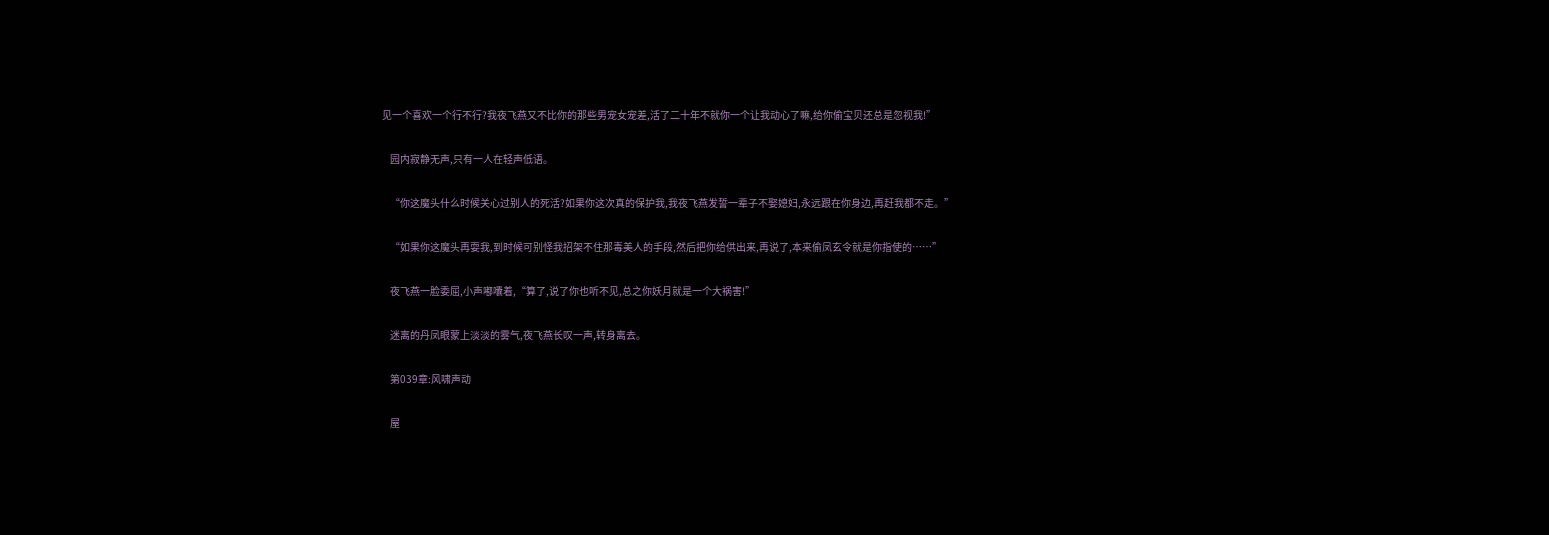见一个喜欢一个行不行?我夜飞燕又不比你的那些男宠女宠差,活了二十年不就你一个让我动心了嘛,给你偷宝贝还总是忽视我!”

    园内寂静无声,只有一人在轻声低语。

    “你这魔头什么时候关心过别人的死活?如果你这次真的保护我,我夜飞燕发誓一辈子不娶媳妇,永远跟在你身边,再赶我都不走。”

    “如果你这魔头再耍我,到时候可别怪我招架不住那毒美人的手段,然后把你给供出来,再说了,本来偷凤玄令就是你指使的……”

    夜飞燕一脸委屈,小声嘟囔着,“算了,说了你也听不见,总之你妖月就是一个大祸害!”

    迷离的丹凤眼蒙上淡淡的雾气,夜飞燕长叹一声,转身离去。

    第039章:风啸声动

    屋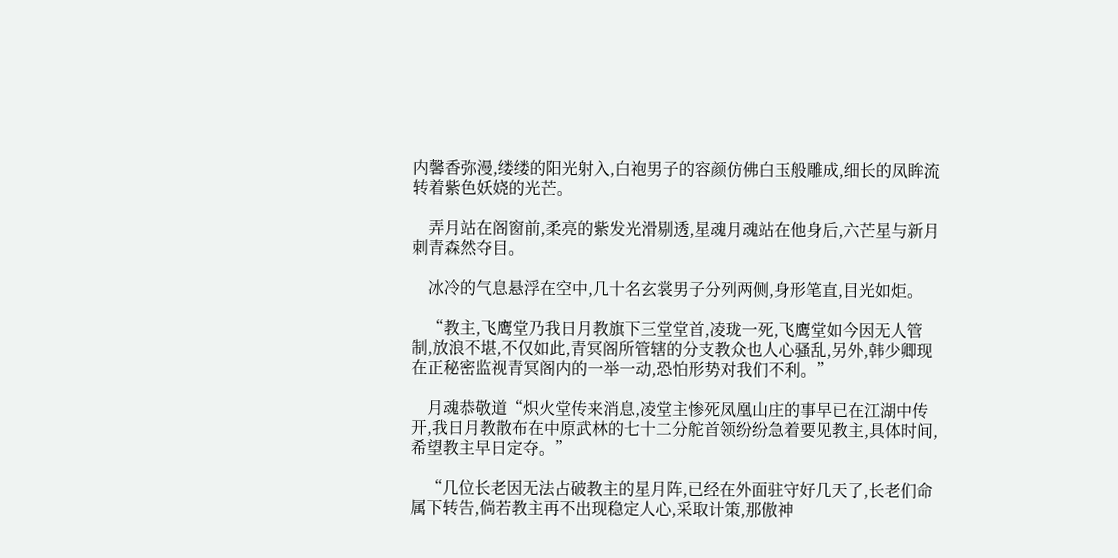内馨香弥漫,缕缕的阳光射入,白袍男子的容颜仿佛白玉般雕成,细长的凤眸流转着紫色妖娆的光芒。

    弄月站在阁窗前,柔亮的紫发光滑剔透,星魂月魂站在他身后,六芒星与新月刺青森然夺目。

    冰冷的气息悬浮在空中,几十名玄裳男子分列两侧,身形笔直,目光如炬。

    “教主,飞鹰堂乃我日月教旗下三堂堂首,凌珑一死,飞鹰堂如今因无人管制,放浪不堪,不仅如此,青冥阁所管辖的分支教众也人心骚乱,另外,韩少卿现在正秘密监视青冥阁内的一举一动,恐怕形势对我们不利。”

    月魂恭敬道“炽火堂传来消息,凌堂主惨死凤凰山庄的事早已在江湖中传开,我日月教散布在中原武林的七十二分舵首领纷纷急着要见教主,具体时间,希望教主早日定夺。”

    “几位长老因无法占破教主的星月阵,已经在外面驻守好几天了,长老们命属下转告,倘若教主再不出现稳定人心,采取计策,那傲神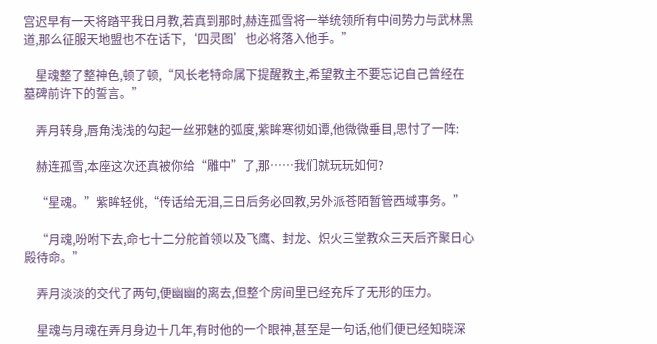宫迟早有一天将踏平我日月教,若真到那时,赫连孤雪将一举统领所有中间势力与武林黑道,那么征服天地盟也不在话下,‘四灵图’也必将落入他手。”

    星魂整了整神色,顿了顿,“风长老特命属下提醒教主,希望教主不要忘记自己曾经在墓碑前许下的誓言。”

    弄月转身,唇角浅浅的勾起一丝邪魅的弧度,紫眸寒彻如谭,他微微垂目,思忖了一阵:

    赫连孤雪,本座这次还真被你给“雕中”了,那……我们就玩玩如何?

    “星魂。”紫眸轻佻,“传话给无泪,三日后务必回教,另外派苍陌暂管西域事务。”

    “月魂,吩咐下去,命七十二分舵首领以及飞鹰、封龙、炽火三堂教众三天后齐聚日心殿待命。”

    弄月淡淡的交代了两句,便幽幽的离去,但整个房间里已经充斥了无形的压力。

    星魂与月魂在弄月身边十几年,有时他的一个眼神,甚至是一句话,他们便已经知晓深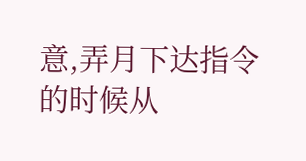意,弄月下达指令的时候从